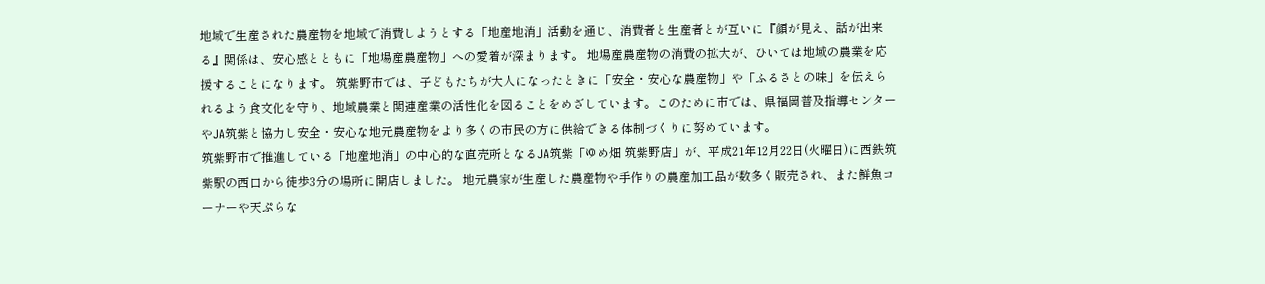地域で生産された農産物を地域で消費しようとする「地産地消」活動を通じ、消費者と生産者とが互いに『顔が見え、話が出来る』関係は、安心感とともに「地場産農産物」への愛着が深まります。 地場産農産物の消費の拡大が、ひいては地域の農業を応援することになります。 筑紫野市では、子どもたちが大人になったときに「安全・安心な農産物」や「ふるさとの味」を伝えられるよう食文化を守り、地域農業と関連産業の活性化を図ることをめざしています。このために市では、県福岡普及指導センターやJA筑紫と協力し安全・安心な地元農産物をより多くの市民の方に供給できる体制づくりに努めています。
筑紫野市で推進している「地産地消」の中心的な直売所となるJA筑紫「ゆめ畑 筑紫野店」が、平成21年12月22日(火曜日)に西鉄筑紫駅の西口から徒歩3分の場所に開店しました。 地元農家が生産した農産物や手作りの農産加工品が数多く販売され、また鮮魚コーナーや天ぷらな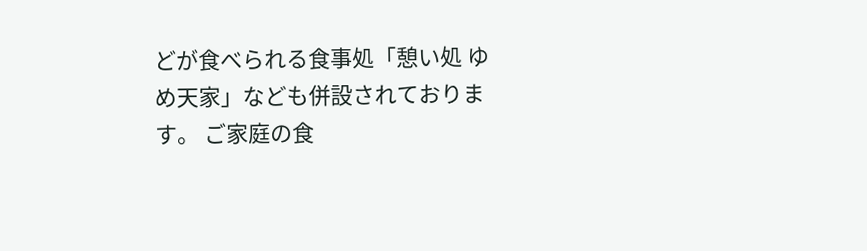どが食べられる食事処「憩い処 ゆめ天家」なども併設されております。 ご家庭の食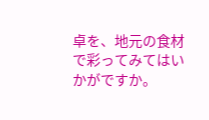卓を、地元の食材で彩ってみてはいかがですか。